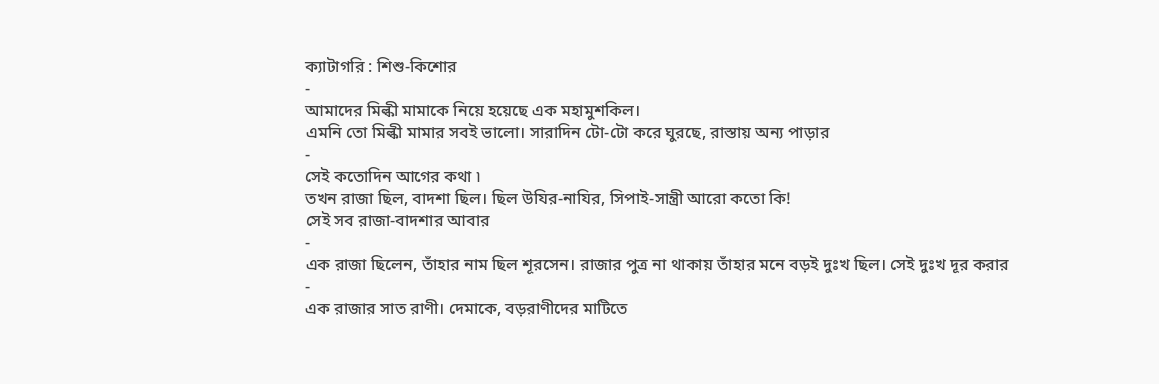ক্যাটাগরি : শিশু-কিশোর
-
আমাদের মিল্কী মামাকে নিয়ে হয়েছে এক মহামুশকিল।
এমনি তো মিল্কী মামার সবই ভালো। সারাদিন টো-টো করে ঘুরছে, রাস্তায় অন্য পাড়ার
-
সেই কতোদিন আগের কথা ৷
তখন রাজা ছিল, বাদশা ছিল। ছিল উযির-নাযির, সিপাই-সান্ত্ৰী আরো কতো কি!
সেই সব রাজা-বাদশার আবার
-
এক রাজা ছিলেন, তাঁহার নাম ছিল শূরসেন। রাজার পুত্র না থাকায় তাঁহার মনে বড়ই দুঃখ ছিল। সেই দুঃখ দূর করার
-
এক রাজার সাত রাণী। দেমাকে, বড়রাণীদের মাটিতে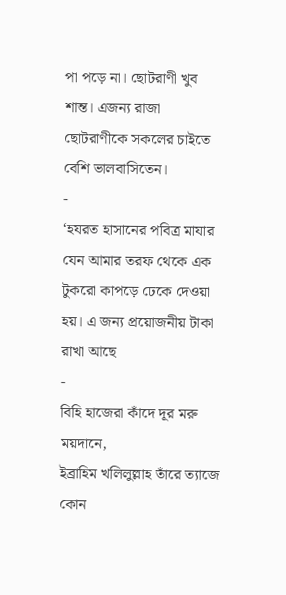পা পড়ে না। ছোটরাণী খুব শান্ত। এজন্য রাজা ছোটরাণীকে সকলের চাইতে বেশি ভালবাসিতেন।
-
‘হযরত হাসানের পবিত্র মাযার যেন আমার তরফ থেকে এক টুকরো কাপড়ে ঢেকে দেওয়া হয়। এ জন্য প্রয়োজনীয় টাকা রাখা আছে
-
বিহি হাজেরা কাঁদে দূর মরু ময়দানে,
ইব্রাহিম খলিলুল্লাহ তাঁরে ত্যাজে কোন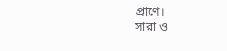প্রাণে।
সারা ও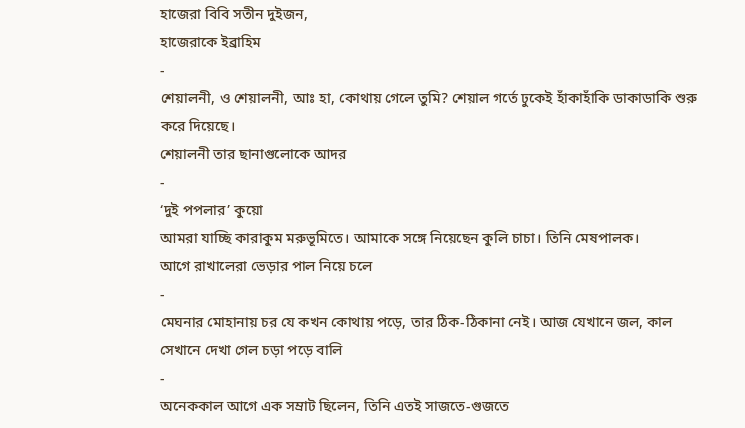হাজেরা বিবি সতীন দুইজন,
হাজেরাকে ইব্রাহিম
-
শেয়ালনী, ও শেয়ালনী, আঃ হা, কোথায় গেলে তুমি? শেয়াল গর্তে ঢুকেই হাঁকাহাঁকি ডাকাডাকি শুরু করে দিয়েছে।
শেয়ালনী তার ছানাগুলোকে আদর
-
‘দুই পপলার’ কুয়ো
আমরা যাচ্ছি কারাকুম মরুভূমিতে। আমাকে সঙ্গে নিয়েছেন কুলি চাচা। তিনি মেষপালক।
আগে রাখালেরা ভেড়ার পাল নিয়ে চলে
-
মেঘনার মোহানায় চর যে কখন কোথায় পড়ে, তার ঠিক-ঠিকানা নেই। আজ যেখানে জল, কাল সেখানে দেখা গেল চড়া পড়ে বালি
-
অনেককাল আগে এক সম্রাট ছিলেন, তিনি এতই সাজতে-গুজতে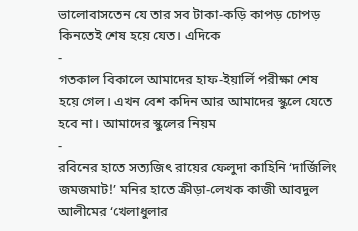ভালোবাসতেন যে তার সব টাকা-কড়ি কাপড় চোপড় কিনতেই শেষ হয়ে যেত। এদিকে
-
গতকাল বিকালে আমাদের হাফ-ইয়ার্লি পরীক্ষা শেষ হয়ে গেল। এখন বেশ কদিন আর আমাদের স্কুলে যেতে হবে না। আমাদের স্কুলের নিয়ম
-
রবিনের হাতে সত্যজিৎ রায়ের ফেলুদা কাহিনি ‘দার্জিলিং জমজমাট!’ মনির হাতে ক্রীড়া-লেখক কাজী আবদুল আলীমের ‘খেলাধুলার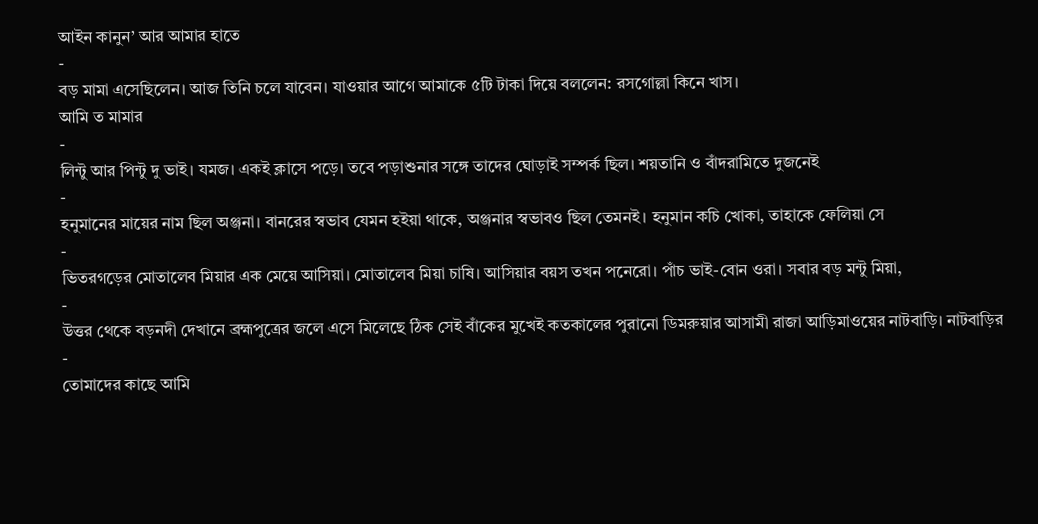আইন কানুন’ আর আমার হাতে
-
বড় মামা এসেছিলেন। আজ তিনি চলে যাবেন। যাওয়ার আগে আমাকে ৫টি টাকা দিয়ে বললেন: রসগোল্লা কিনে খাস।
আমি ত মামার
-
লিন্টু আর পিন্টু দু ভাই। যমজ। একই ক্লাসে পড়ে। তবে পড়াশুনার সঙ্গে তাদের ঘোড়াই সম্পর্ক ছিল। শয়তানি ও বাঁদরামিতে দুজনেই
-
হনুমানের মায়ের নাম ছিল অঞ্জনা। বানরের স্বভাব যেমন হইয়া থাকে, অঞ্জনার স্বভাবও ছিল তেমনই। হনুমান কচি খোকা, তাহাকে ফেলিয়া সে
-
ভিতরগড়ের মোতালেব মিয়ার এক মেয়ে আসিয়া। মোতালেব মিয়া চাষি। আসিয়ার বয়স তখন পনেরো। পাঁচ ভাই-বোন ওরা। সবার বড় মন্টু মিয়া,
-
উত্তর থেকে বড়নদী দেখানে ব্রহ্মপুত্রের জলে এসে মিলেছে ঠিক সেই বাঁকের মুখেই কতকালের পুরানো ডিমরুয়ার আসামী রাজা আড়িমাওয়ের নাটবাড়ি। নাটবাড়ির
-
তোমাদের কাছে আমি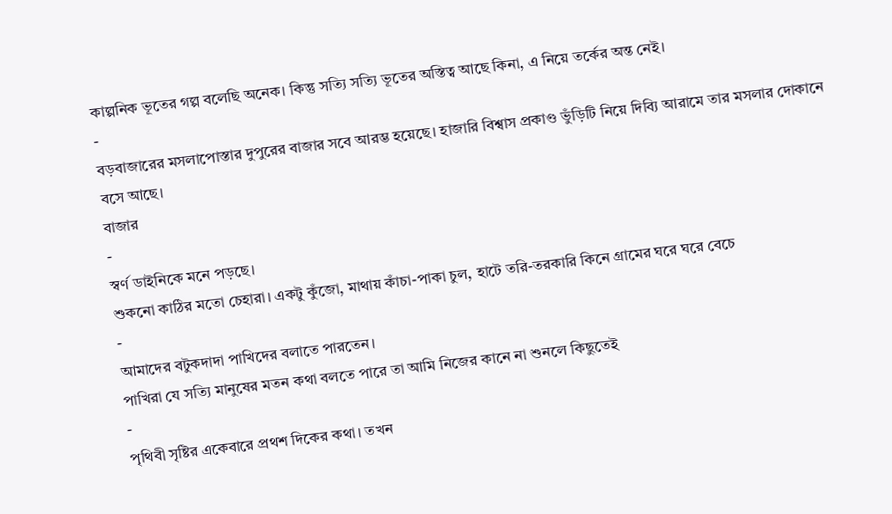কাল্পনিক ভূতের গল্প বলেছি অনেক। কিন্তু সত্যি সত্যি ভূতের অস্তিত্ব আছে কিনা, এ নিয়ে তর্কের অন্ত নেই।
-
বড়বাজারের মসলাপোস্তার দুপুরের বাজার সবে আরম্ভ হয়েছে। হাজারি বিশ্বাস প্রকাণ্ড ভুঁড়িটি নিয়ে দিব্যি আরামে তার মসলার দোকানে বসে আছে।
বাজার
-
স্বর্ণ ডাইনিকে মনে পড়ছে।
শুকনো কাঠির মতো চেহারা। একটু কুঁজো, মাথায় কাঁচা-পাকা চুল, হাটে তরি-তরকারি কিনে গ্রামের ঘরে ঘরে বেচে
-
আমাদের বটুকদাদা পাখিদের বলাতে পারতেন।
পাখিরা যে সত্যি মানুষের মতন কথা বলতে পারে তা আমি নিজের কানে না শুনলে কিছুতেই
-
পৃথিবী সৃষ্টির একেবারে প্রথশ দিকের কথা। তখন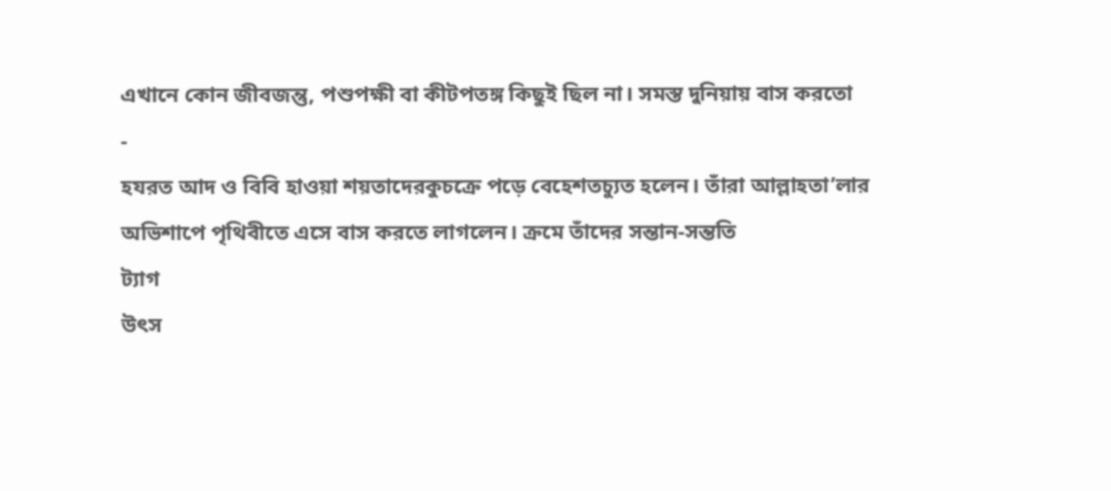এখানে কোন জীবজন্তু, পশুপক্ষী বা কীটপতঙ্গ কিছুই ছিল না। সমস্ত দুনিয়ায় বাস করতো
-
হযরত আদ ও বিবি হাওয়া শয়তাদেরকুচক্রে পড়ে বেহেশতচ্যুত হলেন। তাঁরা আল্লাহতা’লার অভিশাপে পৃথিবীতে এসে বাস করতে লাগলেন। ক্রমে তাঁদের সন্তান-সন্ততি
ট্যাগ
উৎস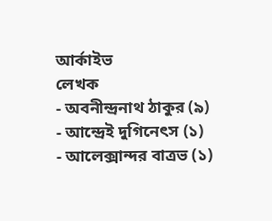আর্কাইভ
লেখক
- অবনীন্দ্রনাথ ঠাকুর (৯)
- আন্দ্রেই দুগিনেৎস (১)
- আলেক্সান্দর বাত্রভ (১)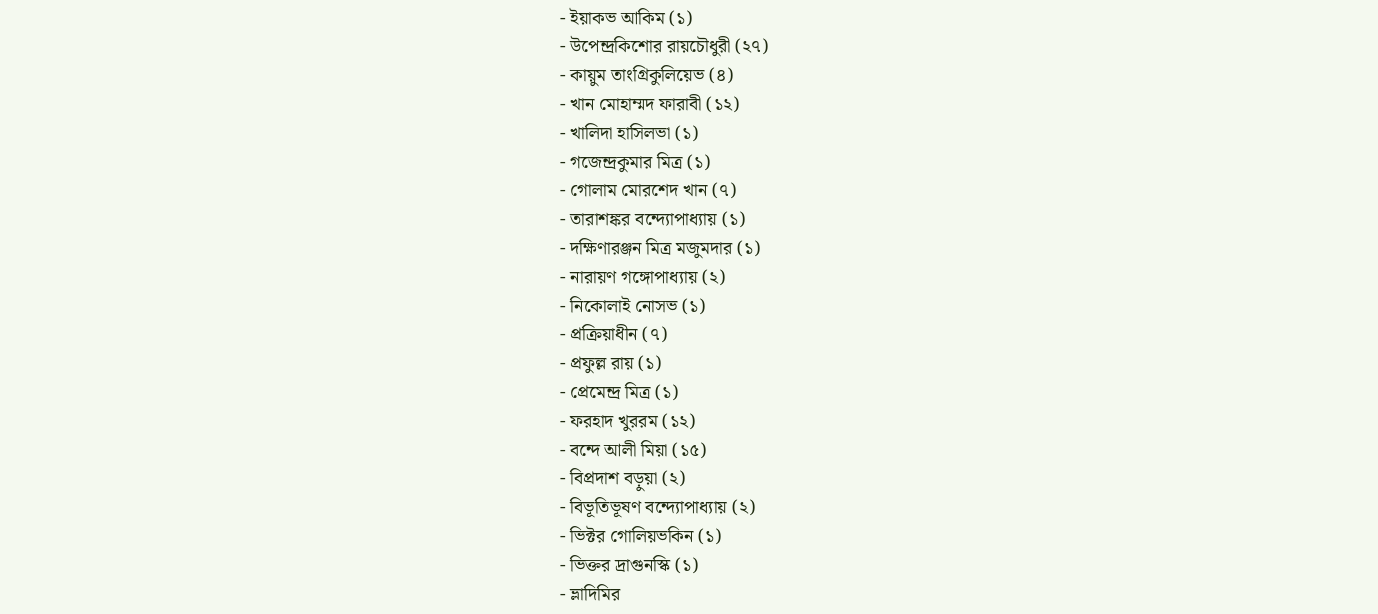- ইয়াকভ আকিম (১)
- উপেন্দ্রকিশোর রায়চৌধুরী (২৭)
- কায়ুম তাংগ্রিকুলিয়েভ (৪)
- খান মোহাম্মদ ফারাবী (১২)
- খালিদা হাসিলভা (১)
- গজেন্দ্রকুমার মিত্র (১)
- গোলাম মোরশেদ খান (৭)
- তারাশঙ্কর বন্দ্যোপাধ্যায় (১)
- দক্ষিণারঞ্জন মিত্র মজুমদার (১)
- নারায়ণ গঙ্গোপাধ্যায় (২)
- নিকোলাই নোসভ (১)
- প্রক্রিয়াধীন (৭)
- প্রফুল্ল রায় (১)
- প্রেমেন্দ্র মিত্র (১)
- ফরহাদ খুররম (১২)
- বন্দে আলী মিয়া (১৫)
- বিপ্রদাশ বড়ুয়া (২)
- বিভূতিভূষণ বন্দ্যোপাধ্যায় (২)
- ভিক্টর গোলিয়ভকিন (১)
- ভিক্তর দ্রাগুনস্কি (১)
- ভ্লাদিমির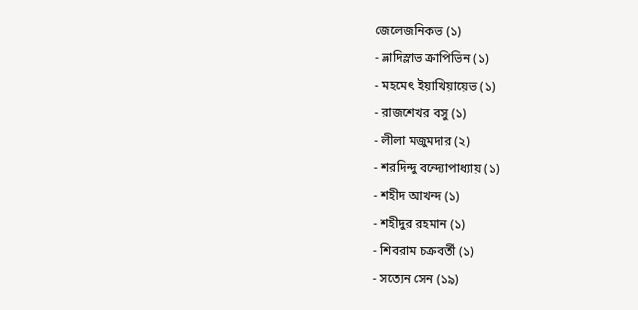জেলেজনিকভ (১)
- ভ্লাদিস্লাভ ক্রাপিভিন (১)
- মহমেৎ ইয়াখিয়ায়েভ (১)
- রাজশেখর বসু (১)
- লীলা মজুমদার (২)
- শরদিন্দু বন্দ্যোপাধ্যায় (১)
- শহীদ আখন্দ (১)
- শহীদুর রহমান (১)
- শিবরাম চক্রবর্তী (১)
- সত্যেন সেন (১৯)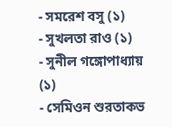- সমরেশ বসু (১)
- সুখলতা রাও (১)
- সুনীল গঙ্গোপাধ্যায় (১)
- সেমিওন শুরতাকভ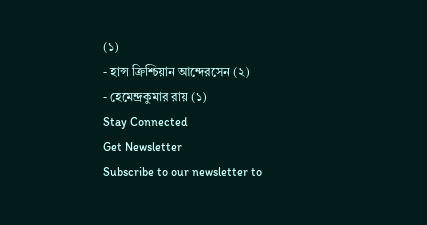(১)
- হান্স ক্রিশ্চিয়ান আন্দেরসেন (২)
- হেমেন্দ্রকুমার রায় (১)
Stay Connected
Get Newsletter
Subscribe to our newsletter to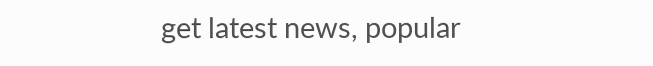get latest news, popular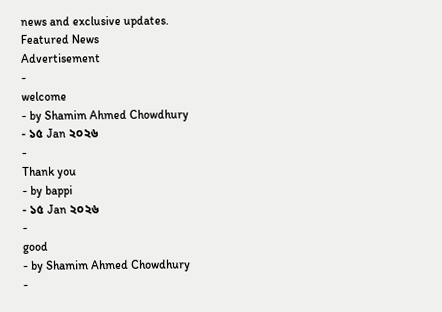news and exclusive updates.
Featured News
Advertisement
-
welcome
- by Shamim Ahmed Chowdhury
- ১৫ Jan ২০২৬
-
Thank you
- by bappi
- ১৫ Jan ২০২৬
-
good
- by Shamim Ahmed Chowdhury
-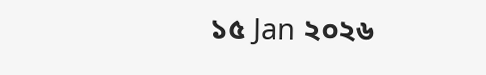১৫ Jan ২০২৬